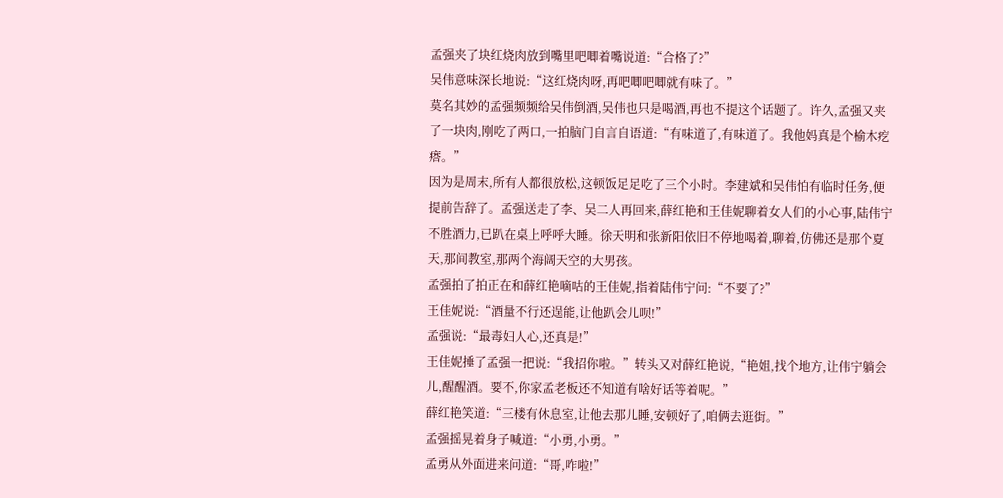孟强夹了块红烧肉放到嘴里吧唧着嘴说道:“合格了?”
吴伟意味深长地说:“这红烧肉呀,再吧唧吧唧就有味了。”
莫名其妙的孟强频频给吴伟倒酒,吴伟也只是喝酒,再也不提这个话题了。许久,孟强又夹了一块肉,刚吃了两口,一拍脑门自言自语道:“有味道了,有味道了。我他妈真是个榆木疙瘩。”
因为是周末,所有人都很放松,这顿饭足足吃了三个小时。李建斌和吴伟怕有临时任务,便提前告辞了。孟强送走了李、吴二人再回来,薛红艳和王佳妮聊着女人们的小心事,陆伟宁不胜酒力,已趴在桌上呼呼大睡。徐天明和张新阳依旧不停地喝着,聊着,仿佛还是那个夏天,那间教室,那两个海阔天空的大男孩。
孟强拍了拍正在和薛红艳嘀咕的王佳妮,指着陆伟宁问:“不要了?”
王佳妮说:“酒量不行还逞能,让他趴会儿呗!”
孟强说:“最毒妇人心,还真是!”
王佳妮捶了孟强一把说:“我招你啦。”转头又对薛红艳说,“艳姐,找个地方,让伟宁躺会儿,醒醒酒。要不,你家孟老板还不知道有啥好话等着呢。”
薛红艳笑道:“三楼有休息室,让他去那儿睡,安顿好了,咱俩去逛街。”
孟强摇晃着身子喊道:“小勇,小勇。”
孟勇从外面进来问道:“哥,咋啦!”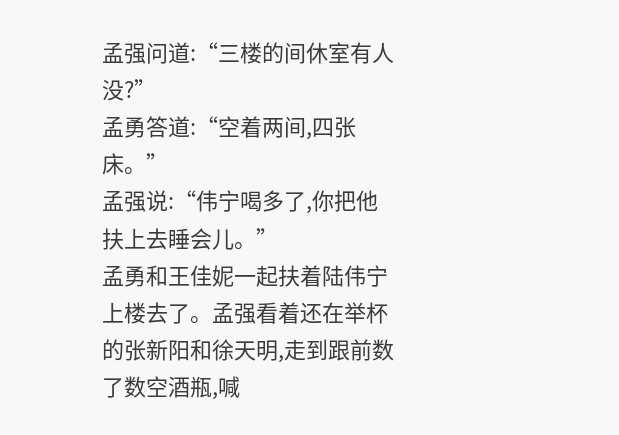孟强问道:“三楼的间休室有人没?”
孟勇答道:“空着两间,四张床。”
孟强说:“伟宁喝多了,你把他扶上去睡会儿。”
孟勇和王佳妮一起扶着陆伟宁上楼去了。孟强看着还在举杯的张新阳和徐天明,走到跟前数了数空酒瓶,喊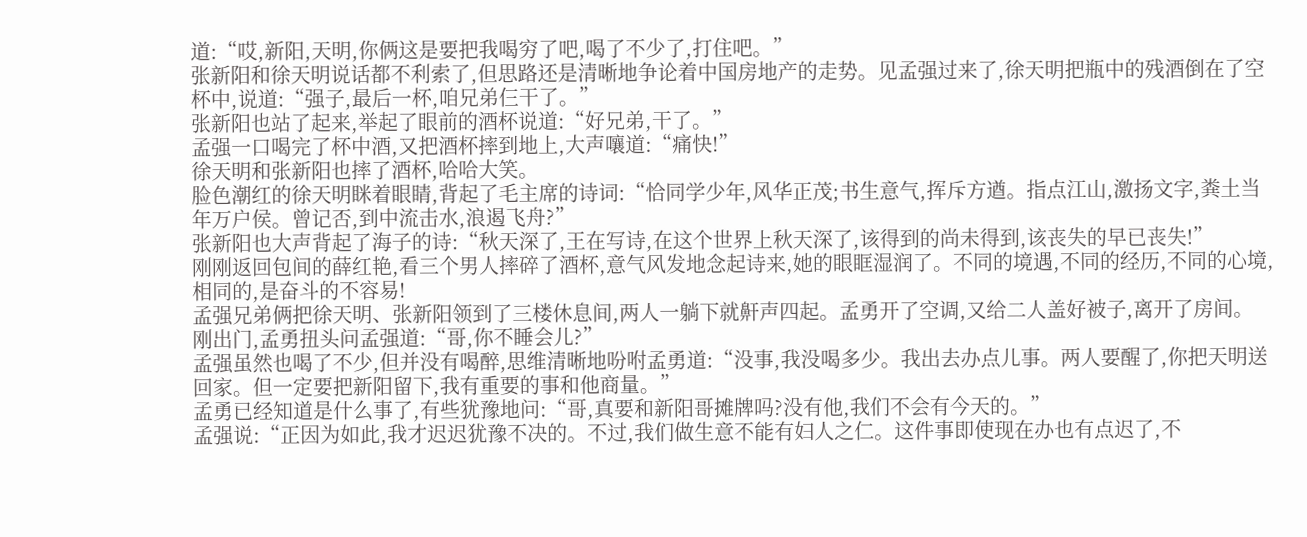道:“哎,新阳,天明,你俩这是要把我喝穷了吧,喝了不少了,打住吧。”
张新阳和徐天明说话都不利索了,但思路还是清晰地争论着中国房地产的走势。见孟强过来了,徐天明把瓶中的残酒倒在了空杯中,说道:“强子,最后一杯,咱兄弟仨干了。”
张新阳也站了起来,举起了眼前的酒杯说道:“好兄弟,干了。”
孟强一口喝完了杯中酒,又把酒杯摔到地上,大声嚷道:“痛快!”
徐天明和张新阳也摔了酒杯,哈哈大笑。
脸色潮红的徐天明眯着眼睛,背起了毛主席的诗词:“恰同学少年,风华正茂;书生意气,挥斥方遒。指点江山,激扬文字,粪土当年万户侯。曾记否,到中流击水,浪遏飞舟?”
张新阳也大声背起了海子的诗:“秋天深了,王在写诗,在这个世界上秋天深了,该得到的尚未得到,该丧失的早已丧失!”
刚刚返回包间的薛红艳,看三个男人摔碎了酒杯,意气风发地念起诗来,她的眼眶湿润了。不同的境遇,不同的经历,不同的心境,相同的,是奋斗的不容易!
孟强兄弟俩把徐天明、张新阳领到了三楼休息间,两人一躺下就鼾声四起。孟勇开了空调,又给二人盖好被子,离开了房间。
刚出门,孟勇扭头问孟强道:“哥,你不睡会儿?”
孟强虽然也喝了不少,但并没有喝醉,思维清晰地吩咐孟勇道:“没事,我没喝多少。我出去办点儿事。两人要醒了,你把天明送回家。但一定要把新阳留下,我有重要的事和他商量。”
孟勇已经知道是什么事了,有些犹豫地问:“哥,真要和新阳哥摊牌吗?没有他,我们不会有今天的。”
孟强说:“正因为如此,我才迟迟犹豫不决的。不过,我们做生意不能有妇人之仁。这件事即使现在办也有点迟了,不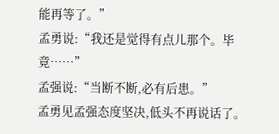能再等了。”
孟勇说:“我还是觉得有点儿那个。毕竟……”
孟强说:“当断不断,必有后患。”
孟勇见孟强态度坚决,低头不再说话了。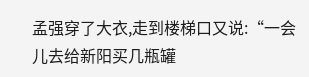孟强穿了大衣,走到楼梯口又说:“一会儿去给新阳买几瓶罐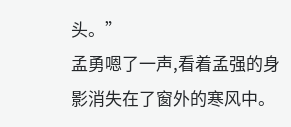头。”
孟勇嗯了一声,看着孟强的身影消失在了窗外的寒风中。